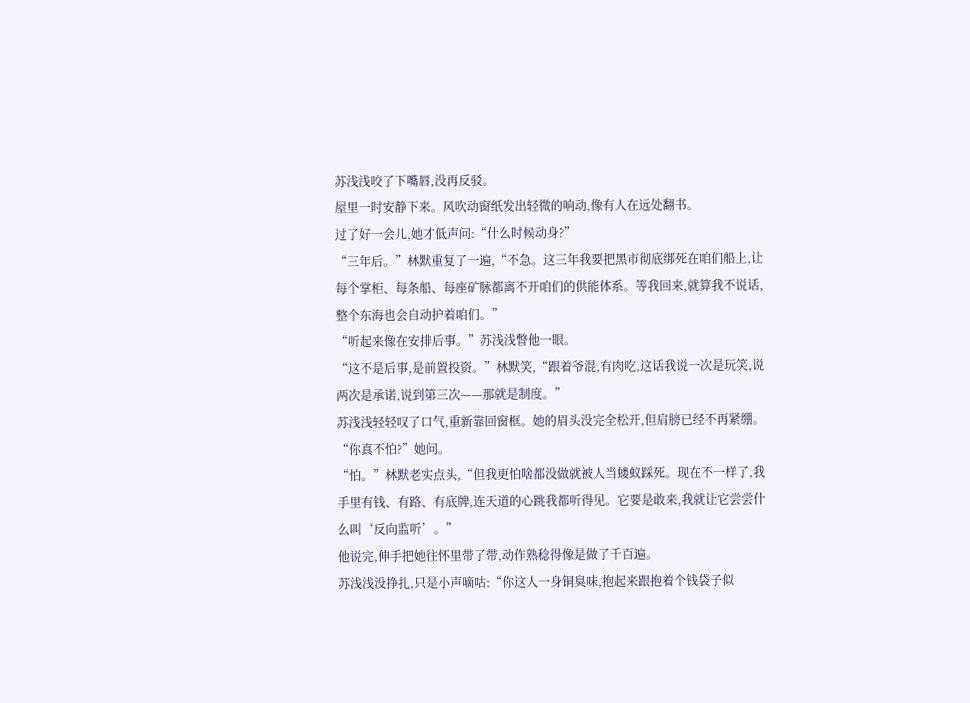苏浅浅咬了下嘴唇,没再反驳。
屋里一时安静下来。风吹动窗纸发出轻微的响动,像有人在远处翻书。
过了好一会儿,她才低声问:“什么时候动身?”
“三年后。”林默重复了一遍,“不急。这三年我要把黑市彻底绑死在咱们船上,让每个掌柜、每条船、每座矿脉都离不开咱们的供能体系。等我回来,就算我不说话,整个东海也会自动护着咱们。”
“听起来像在安排后事。”苏浅浅瞥他一眼。
“这不是后事,是前置投资。”林默笑,“跟着爷混,有肉吃,这话我说一次是玩笑,说两次是承诺,说到第三次——那就是制度。”
苏浅浅轻轻叹了口气,重新靠回窗框。她的眉头没完全松开,但肩膀已经不再紧绷。
“你真不怕?”她问。
“怕。”林默老实点头,“但我更怕啥都没做就被人当蝼蚁踩死。现在不一样了,我手里有钱、有路、有底牌,连天道的心跳我都听得见。它要是敢来,我就让它尝尝什么叫‘反向监听’。”
他说完,伸手把她往怀里带了带,动作熟稔得像是做了千百遍。
苏浅浅没挣扎,只是小声嘀咕:“你这人一身铜臭味,抱起来跟抱着个钱袋子似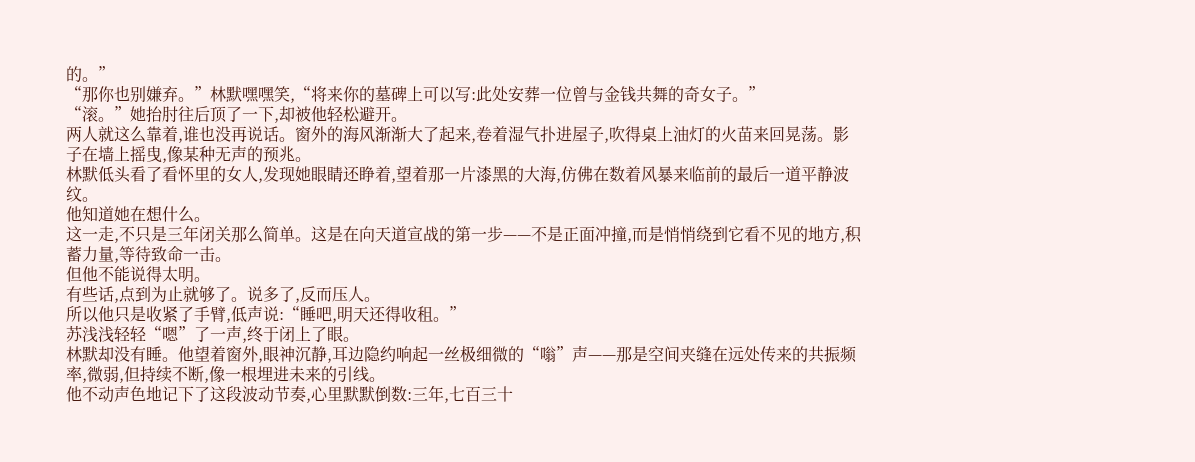的。”
“那你也别嫌弃。”林默嘿嘿笑,“将来你的墓碑上可以写:此处安葬一位曾与金钱共舞的奇女子。”
“滚。”她抬肘往后顶了一下,却被他轻松避开。
两人就这么靠着,谁也没再说话。窗外的海风渐渐大了起来,卷着湿气扑进屋子,吹得桌上油灯的火苗来回晃荡。影子在墙上摇曳,像某种无声的预兆。
林默低头看了看怀里的女人,发现她眼睛还睁着,望着那一片漆黑的大海,仿佛在数着风暴来临前的最后一道平静波纹。
他知道她在想什么。
这一走,不只是三年闭关那么简单。这是在向天道宣战的第一步——不是正面冲撞,而是悄悄绕到它看不见的地方,积蓄力量,等待致命一击。
但他不能说得太明。
有些话,点到为止就够了。说多了,反而压人。
所以他只是收紧了手臂,低声说:“睡吧,明天还得收租。”
苏浅浅轻轻“嗯”了一声,终于闭上了眼。
林默却没有睡。他望着窗外,眼神沉静,耳边隐约响起一丝极细微的“嗡”声——那是空间夹缝在远处传来的共振频率,微弱,但持续不断,像一根埋进未来的引线。
他不动声色地记下了这段波动节奏,心里默默倒数:三年,七百三十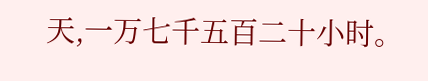天,一万七千五百二十小时。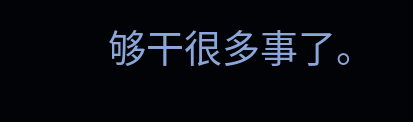够干很多事了。